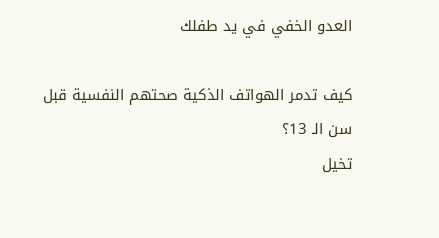العدو الخفي في يد طفلك

كيف تدمر الهواتف الذكية صحتهم النفسية قبل سن الـ 13؟
تخيل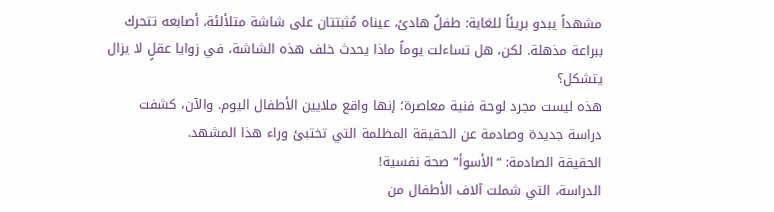مشهداً يبدو بريئاً للغاية: طفلٌ هادئ، عيناه مُثبتتان على شاشة متلألئة، أصابعه تتحرك ببراعة مذهلة. لكن، هل تساءلت يوماً ماذا يحدث خلف هذه الشاشة، في زوايا عقلٍ لا يزال يتشكل؟
هذه ليست مجرد لوحة فنية معاصرة؛ إنها واقع ملايين الأطفال اليوم. والآن، كشفت دراسة جديدة وصادمة عن الحقيقة المظلمة التي تختبئ وراء هذا المشهد.
الحقيقة الصادمة: “الأسوأ” صحة نفسية!
الدراسة، التي شملت آلاف الأطفال من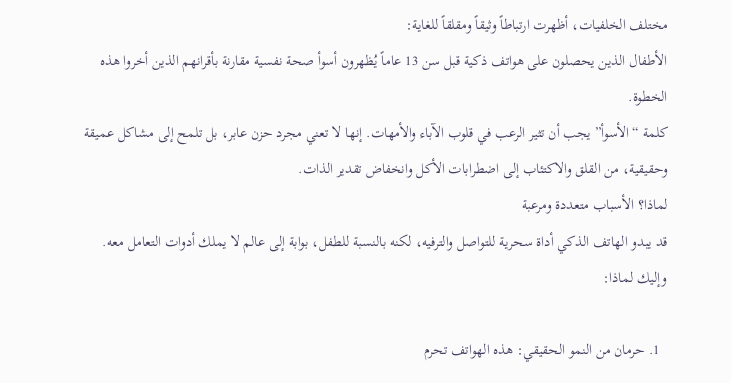مختلف الخلفيات، أظهرت ارتباطاً وثيقاً ومقلقاً للغاية:
الأطفال الذين يحصلون على هواتف ذكية قبل سن 13 عاماً يُظهرون أسوأ صحة نفسية مقارنة بأقرانهم الذين أخروا هذه الخطوة.
كلمة “الأسوأ” يجب أن تثير الرعب في قلوب الآباء والأمهات. إنها لا تعني مجرد حزن عابر، بل تلمح إلى مشاكل عميقة وحقيقية، من القلق والاكتئاب إلى اضطرابات الأكل وانخفاض تقدير الذات.
لماذا؟ الأسباب متعددة ومرعبة
قد يبدو الهاتف الذكي أداة سحرية للتواصل والترفيه، لكنه بالنسبة للطفل، بوابة إلى عالم لا يملك أدوات التعامل معه. وإليك لماذا:

  1. حرمان من النمو الحقيقي: هذه الهواتف تحرم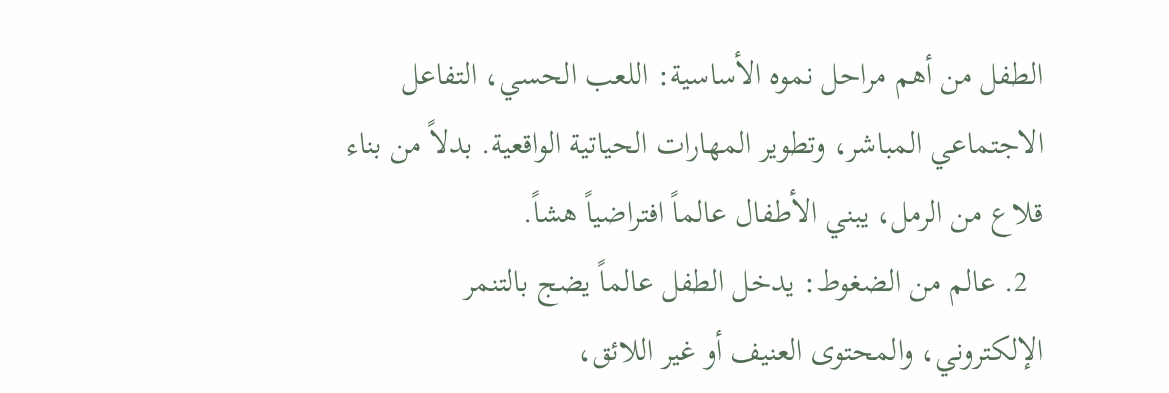الطفل من أهم مراحل نموه الأساسية: اللعب الحسي، التفاعل الاجتماعي المباشر، وتطوير المهارات الحياتية الواقعية. بدلاً من بناء قلاع من الرمل، يبني الأطفال عالماً افتراضياً هشاً.
  2. عالم من الضغوط: يدخل الطفل عالماً يضج بالتنمر الإلكتروني، والمحتوى العنيف أو غير اللائق،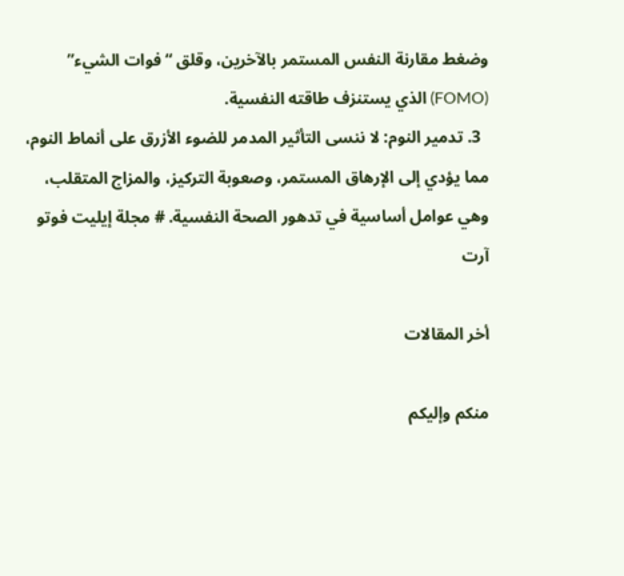وضغط مقارنة النفس المستمر بالآخرين، وقلق “فوات الشيء” (FOMO) الذي يستنزف طاقته النفسية.
  3. تدمير النوم: لا ننسى التأثير المدمر للضوء الأزرق على أنماط النوم، مما يؤدي إلى الإرهاق المستمر، وصعوبة التركيز، والمزاج المتقلب، وهي عوامل أساسية في تدهور الصحة النفسية. # مجلة إيليت فوتو آرت

أخر المقالات

منكم وإليكم